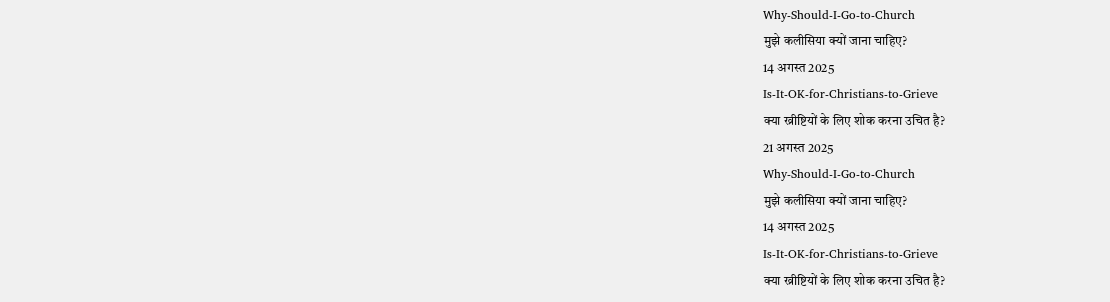Why-Should-I-Go-to-Church
मुझे कलीसिया क्यों जाना चाहिए?
14 अगस्त 2025
Is-It-OK-for-Christians-to-Grieve
क्या ख्रीष्टियों के लिए शोक करना उचित है?
21 अगस्त 2025
Why-Should-I-Go-to-Church
मुझे कलीसिया क्यों जाना चाहिए?
14 अगस्त 2025
Is-It-OK-for-Christians-to-Grieve
क्या ख्रीष्टियों के लिए शोक करना उचित है?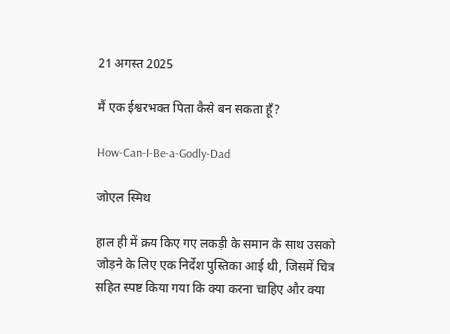21 अगस्त 2025

मैं एक ईश्वरभक्त पिता कैसे बन सकता हूँ?

How-Can-I-Be-a-Godly-Dad

जोएल स्मिथ

हाल ही में क्रय किए गए लकड़ी के समान के साथ उसको जोड़ने के लिए एक निर्देश पुस्तिका आई थी, जिसमें चित्र सहित स्पष्ट किया गया कि क्या करना चाहिए और क्या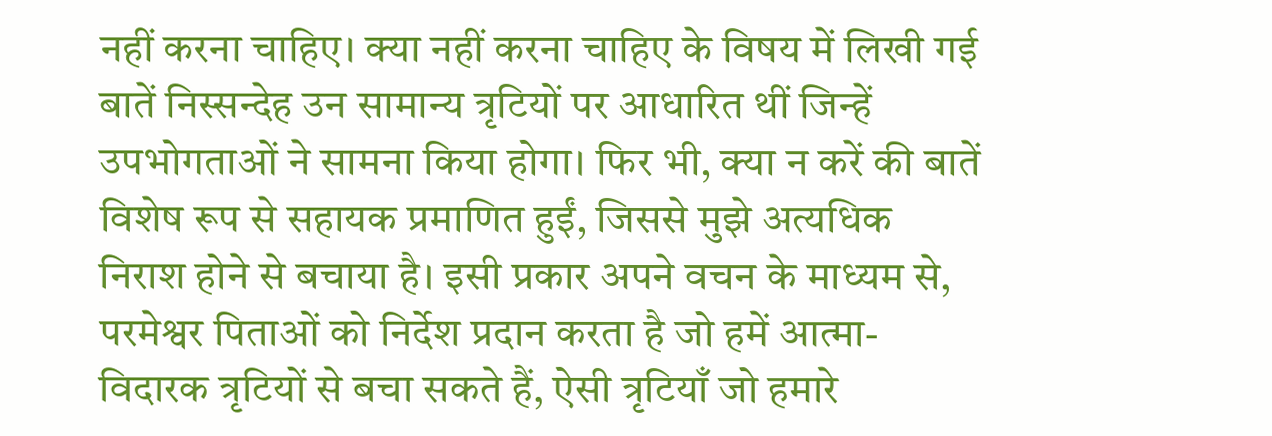नहीं करना चाहिए। क्या नहीं करना चाहिए के विषय में लिखी गई बातें निस्सन्देह उन सामान्य त्रृटियों पर आधारित थीं जिन्हें उपभोगताओं ने सामना किया होगा। फिर भी, क्या न करें की बातें विशेष रूप से सहायक प्रमाणित हुईं, जिससे मुझे अत्यधिक निराश होने से बचाया है। इसी प्रकार अपने वचन के माध्यम से, परमेश्वर पिताओं को निर्देश प्रदान करता है जो हमें आत्मा-विदारक त्रृटियों से बचा सकते हैं, ऐसी त्रृटियाँ जो हमारे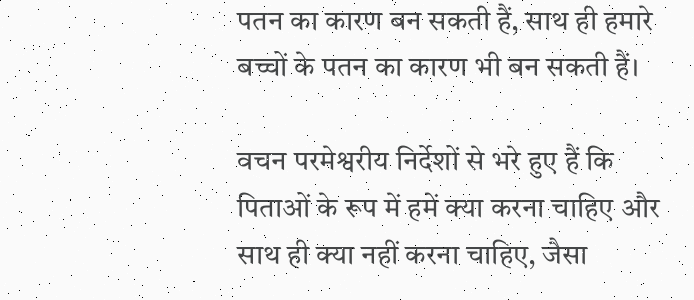पतन का कारण बन सकती हैं, साथ ही हमारे बच्चों के पतन का कारण भी बन सकती हैं।

वचन परमेश्वरीय निर्देशों से भरे हुए हैं कि पिताओं के रूप में हमें क्या करना चाहिए और साथ ही क्या नहीं करना चाहिए, जैसा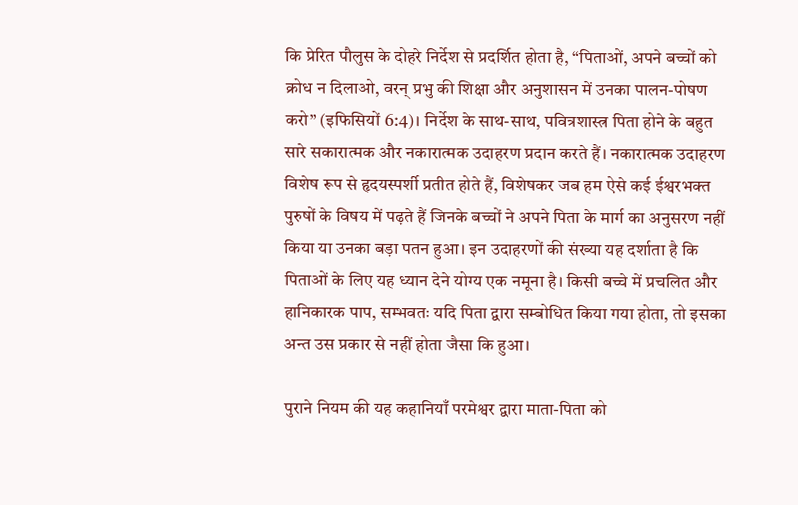कि प्रेरित पौलुस के दोहरे निर्देश से प्रदर्शित होता है, “पिताओं, अपने बच्चों को क्रोध न दिलाओ, वरन् प्रभु की शिक्षा और अनुशासन में उनका पालन-पोषण करो” (इफिसियों 6:4)। निर्देश के साथ-साथ, पवित्रशास्त्र पिता होने के बहुत सारे सकारात्मक और नकारात्मक उदाहरण प्रदान करते हैं। नकारात्मक उदाहरण विशेष रूप से हृदयस्पर्शी प्रतीत होते हैं, विशेषकर जब हम ऐसे कई ईश्वरभक्त पुरुषों के विषय में पढ़ते हैं जिनके बच्चों ने अपने पिता के मार्ग का अनुसरण नहीं किया या उनका बड़ा पतन हुआ। इन उदाहरणों की संख्या यह दर्शाता है कि पिताओं के लिए यह ध्यान देने योग्य एक नमूना है। किसी बच्चे में प्रचलित और हानिकारक पाप, सम्भवतः यदि पिता द्वारा सम्बोधित किया गया होता, तो इसका अन्त उस प्रकार से नहीं होता जैसा कि हुआ।

पुराने नियम की यह कहानियाँ परमेश्वर द्वारा माता-पिता को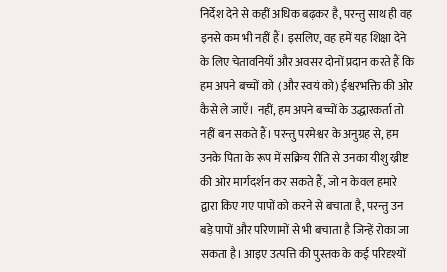निर्देश देने से कहीं अधिक बढ़कर है, परन्तु साथ ही वह इनसे कम भी नहीं हैं। इसलिए, वह हमें यह शिक्षा देने के लिए चेतावनियाँ और अवसर दोनों प्रदान करते हैं कि हम अपने बच्चों को  (और स्वयं को) ईश्वरभक्ति की ओर कैसे ले जाएँ। नहीं, हम अपने बच्चों के उद्धारकर्ता तो नहीं बन सकते हैं। परन्तु परमेश्वर के अनुग्रह से, हम उनके पिता के रूप में सक्रिय रीति से उनका यीशु ख्रीष्ट की ओर मार्गदर्शन कर सकते हैं, जो न केवल हमारे द्वारा किए गए पापों को करने से बचाता है, परन्तु उन बड़े पापों और परिणामों से भी बचाता है जिन्हें रोका जा सकता है। आइए उत्पत्ति की पुस्तक के कई परिदृश्यों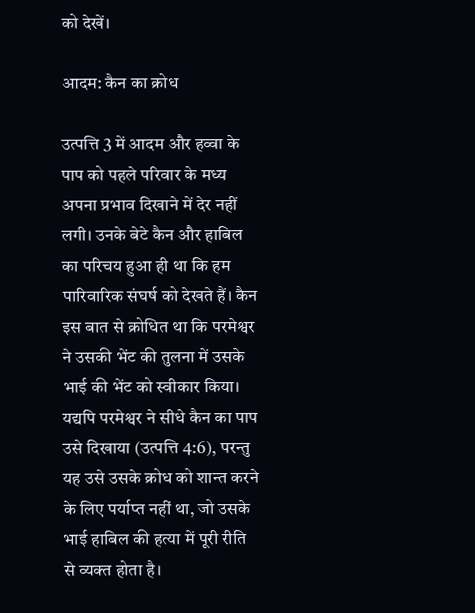को देखें।

आदम: कैन का क्रोध

उत्पत्ति 3 में आदम और हव्वा के पाप को पहले परिवार के मध्य अपना प्रभाव दिखाने में देर नहीं लगी। उनके बेटे कैन और हाबिल का परिचय हुआ ही था कि हम पारिवारिक संघर्ष को देखते हैं। कैन इस बात से क्रोधित था कि परमेश्वर ने उसकी भेंट की तुलना में उसके भाई की भेंट को स्वीकार किया। यद्यपि परमेश्वर ने सीधे कैन का पाप उसे दिखाया (उत्पत्ति 4:6), परन्तु यह उसे उसके क्रोध को शान्त करने के लिए पर्याप्त नहीं था, जो उसके भाई हाबिल की हत्या में पूरी रीति से व्यक्त होता है।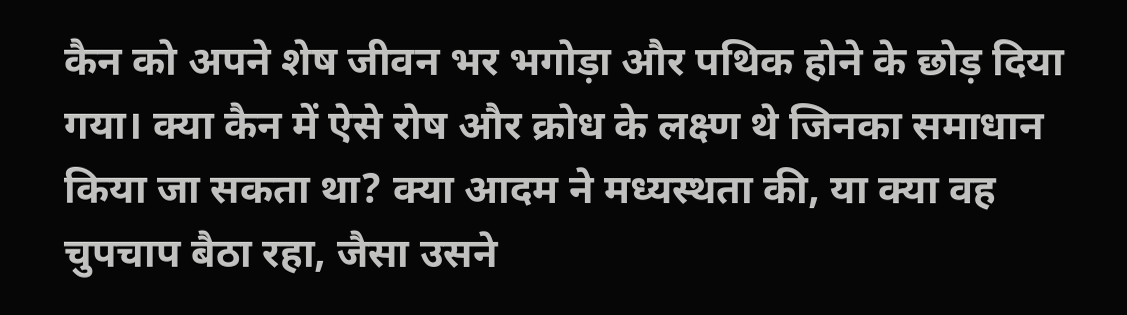कैन को अपने शेष जीवन भर भगोड़ा और पथिक होने के छोड़ दिया गया। क्या कैन में ऐसे रोष और क्रोध के लक्ष्ण थे जिनका समाधान किया जा सकता था? क्या आदम ने मध्यस्थता की, या क्या वह चुपचाप बैठा रहा, जैसा उसने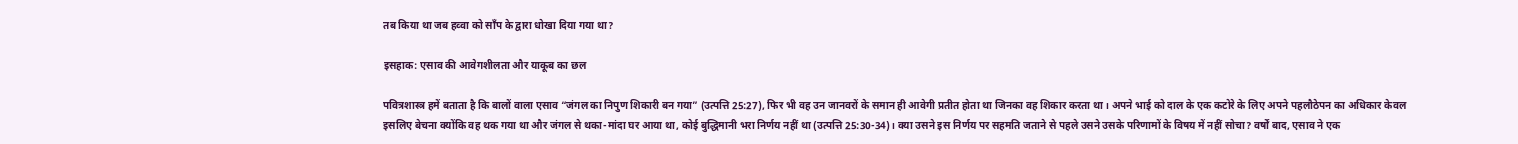तब किया था जब हव्वा को साँप के द्वारा धोखा दिया गया था?

इसहाक: एसाव की आवेगशीलता और याकूब का छल

पवित्रशास्त्र हमें बताता है कि बालों वाला एसाव “जंगल का निपुण शिकारी बन गया” (उत्पत्ति 25:27), फिर भी वह उन जानवरों के समान ही आवेगी प्रतीत होता था जिनका वह शिकार करता था। अपने भाई को दाल के एक कटोरे के लिए अपने पहलौठेपन का अधिकार केवल इसलिए बेचना क्योंकि वह थक गया था और जंगल से थका-मांदा घर आया था, कोई बुद्धिमानी भरा निर्णय नहीं था (उत्पत्ति 25:30-34)। क्या उसने इस निर्णय पर सहमति जताने से पहले उसने उसके परिणामों के विषय में नहीं सोचा? वर्षों बाद, एसाव ने एक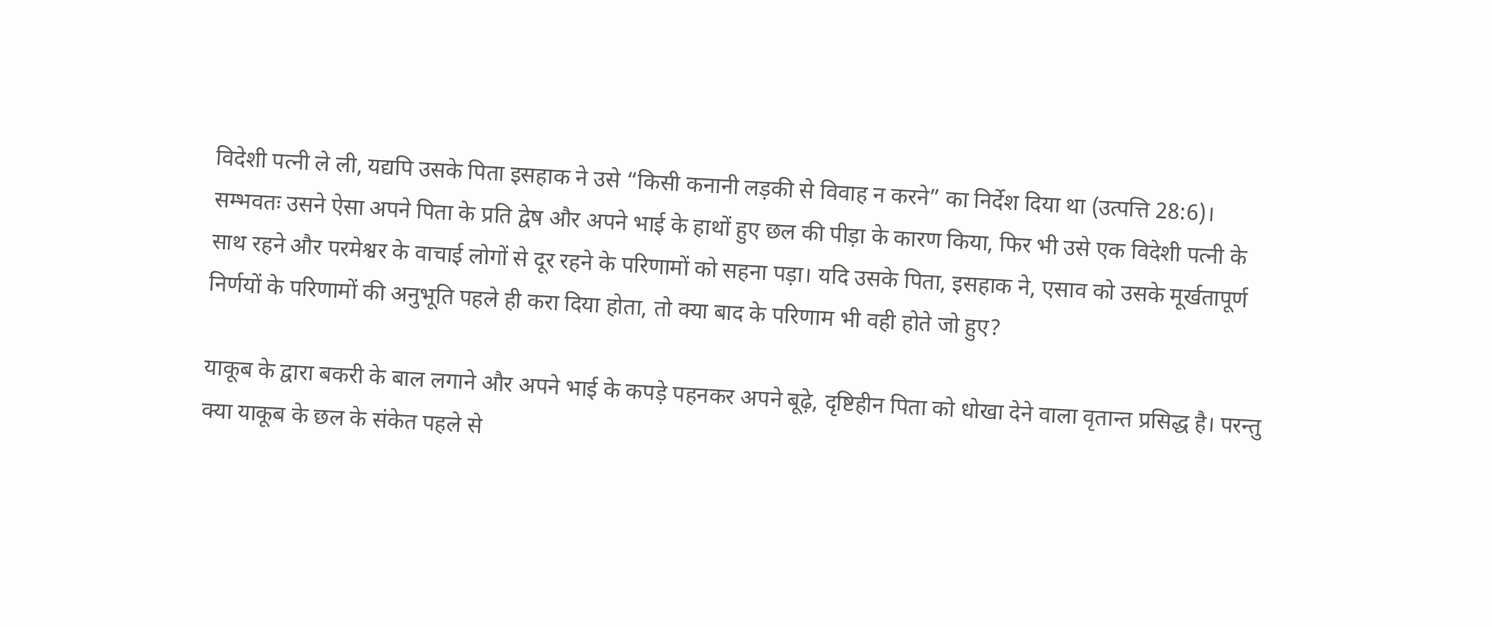विदेशी पत्नी ले ली, यद्यपि उसके पिता इसहाक ने उसे “किसी कनानी लड़की से विवाह न करने” का निर्देश दिया था (उत्पत्ति 28:6)। सम्भवतः उसने ऐसा अपने पिता के प्रति द्वेष और अपने भाई के हाथों हुए छल की पीड़ा के कारण किया, फिर भी उसे एक विदेशी पत्नी के साथ रहने और परमेश्वर के वाचाई लोगों से दूर रहने के परिणामों को सहना पड़ा। यदि उसके पिता, इसहाक ने, एसाव को उसके मूर्खतापूर्ण निर्णयों के परिणामों की अनुभूति पहले ही करा दिया होता, तो क्या बाद के परिणाम भी वही होते जो हुए?

याकूब के द्वारा बकरी के बाल लगाने और अपने भाई के कपड़े पहनकर अपने बूढ़े, दृष्टिहीन पिता को धोखा देने वाला वृतान्त प्रसिद्ध है। परन्तु क्या याकूब के छल के संकेत पहले से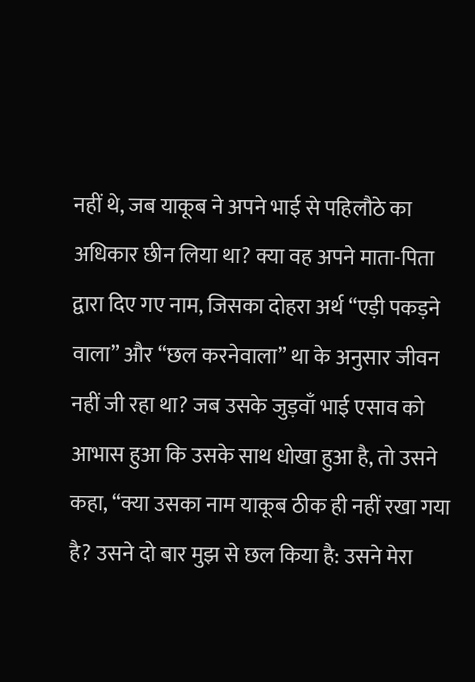नहीं थे, जब याकूब ने अपने भाई से पहिलौठे का अधिकार छीन लिया था? क्या वह अपने माता-पिता द्वारा दिए गए नाम, जिसका दोहरा अर्थ “एड़ी पकड़ने वाला” और “छल करनेवाला” था के अनुसार जीवन नहीं जी रहा था? जब उसके जुड़वाँ भाई एसाव को आभास हुआ कि उसके साथ धोखा हुआ है, तो उसने कहा, “क्या उसका नाम याकूब ठीक ही नहीं रखा गया है? उसने दो बार मुझ से छल किया है: उसने मेरा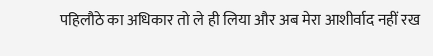पहिलौठे का अधिकार तो ले ही लिया और अब मेरा आशीर्वाद नहीं रख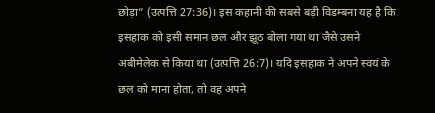छोड़ा” (उत्पत्ति 27:36)। इस कहानी की सबसे बड़ी विडम्बना यह है कि इसहाक को इसी समान छल और झूठ बोला गया था जैसे उसने अबीमेलेक से किया था (उत्पत्ति 26:7)। यदि इसहाक ने अपने स्वयं के छल को माना होता, तो वह अपने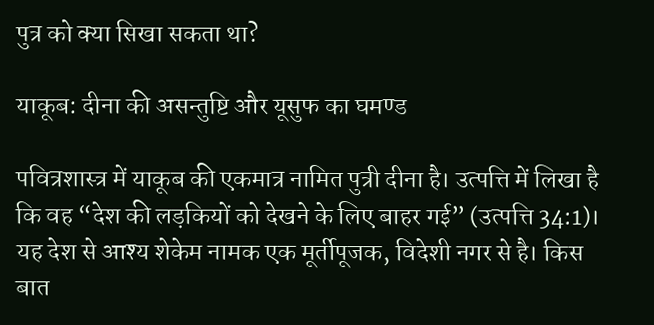पुत्र को क्या सिखा सकता था?

याकूब: दीना की असन्तुष्टि और यूसुफ का घमण्ड

पवित्रशास्त्र में याकूब की एकमात्र नामित पुत्री दीना है। उत्पत्ति में लिखा है कि वह “देश की लड़कियों को देखने के लिए बाहर गई” (उत्पत्ति 34:1)। यह देश से आश्य शेकेम नामक एक मूर्तीपूजक, विदेशी नगर से है। किस बात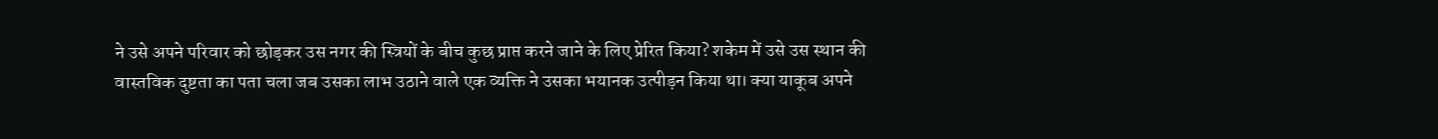ने उसे अपने परिवार को छोड़कर उस नगर की स्त्रियों के बीच कुछ प्राप्त करने जाने के लिए प्रेरित किया? शकेम में उसे उस स्थान की वास्तविक दुष्टता का पता चला जब उसका लाभ उठाने वाले एक व्यक्ति ने उसका भयानक उत्पीड़न किया था। क्या याकूब अपने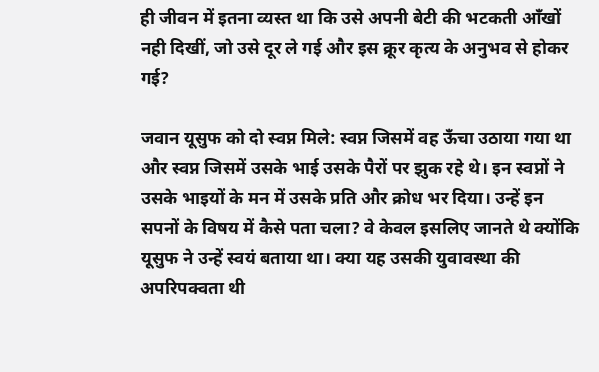ही जीवन में इतना व्यस्त था कि उसे अपनी बेटी की भटकती आँखों नही दिखीं, जो उसे दूर ले गई और इस क्रूर कृत्य के अनुभव से होकर गई?

जवान यूसुफ को दो स्वप्न मिले: स्वप्न जिसमें वह ऊँचा उठाया गया था और स्वप्न जिसमें उसके भाई उसके पैरों पर झुक रहे थे। इन स्वप्नों ने उसके भाइयों के मन में उसके प्रति और क्रोध भर दिया। उन्हें इन सपनों के विषय में कैसे पता चला? वे केवल इसलिए जानते थे क्योंकि यूसुफ ने उन्हें स्वयं बताया था। क्या यह उसकी युवावस्था की अपरिपक्वता थी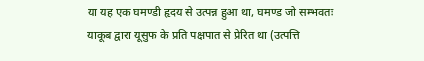या यह एक घमण्डी हृदय से उत्पन्न हुआ था, घमण्ड जो सम्भवतः याकूब द्वारा यूसुफ के प्रति पक्षपात से प्रेरित था (उत्पत्ति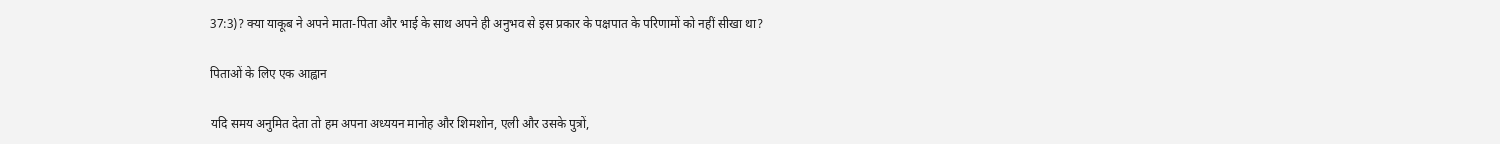37:3)? क्या याकूब ने अपने माता-पिता और भाई के साथ अपने ही अनुभव से इस प्रकार के पक्षपात के परिणामों को नहीं सीखा था?

पिताओं के लिए एक आह्वान

यदि समय अनुमित देता तो हम अपना अध्ययन मानोह और शिमशोन, एली और उसके पुत्रों,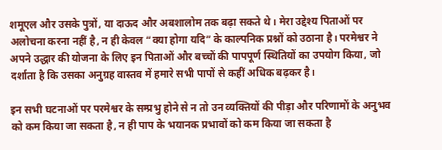शमूएल और उसके पुत्रों, या दाऊद और अबशालोम तक बढ़ा सकते थे। मेरा उद्देश्य पिताओं पर अलोचना करना नहीं है, न ही केवल “क्या होगा यदि” के काल्पनिक प्रश्नों को उठाना है। परमेश्वर ने अपने उद्धार की योजना के लिए इन पिताओं और बच्चों की पापपूर्ण स्थितियों का उपयोग किया, जो दर्शाता है कि उसका अनुग्रह वास्तव में हमारे सभी पापों से कहीं अधिक बढ़कर है।

इन सभी घटनाओं पर परमेश्वर के सम्प्रभु होने से न तो उन व्यक्तियों की पीड़ा और परिणामों के अनुभव को कम किया जा सकता है, न ही पाप के भयानक प्रभावों को कम किया जा सकता है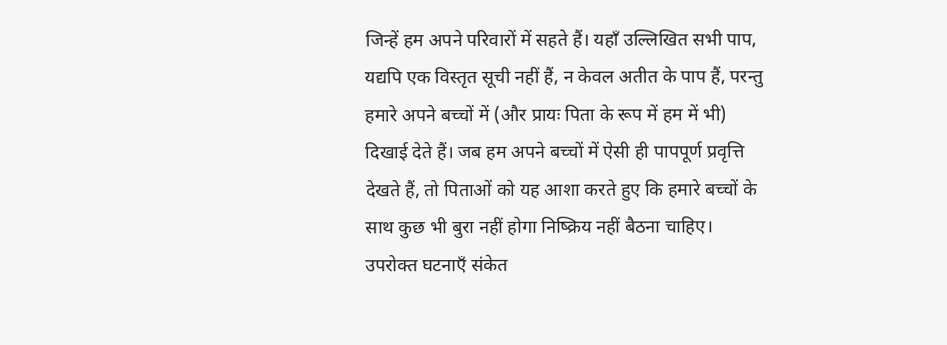जिन्हें हम अपने परिवारों में सहते हैं। यहाँ उल्लिखित सभी पाप, यद्यपि एक विस्तृत सूची नहीं हैं, न केवल अतीत के पाप हैं, परन्तु हमारे अपने बच्चों में (और प्रायः पिता के रूप में हम में भी) दिखाई देते हैं। जब हम अपने बच्चों में ऐसी ही पापपूर्ण प्रवृत्ति देखते हैं, तो पिताओं को यह आशा करते हुए कि हमारे बच्चों के साथ कुछ भी बुरा नहीं होगा निष्क्रिय नहीं बैठना चाहिए। उपरोक्त घटनाएँ संकेत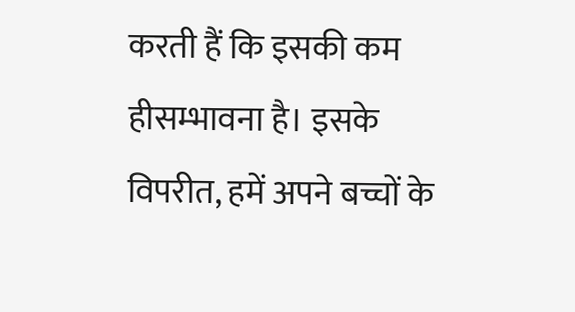करती हैं कि इसकी कम हीसम्भावना है। इसके विपरीत, हमें अपने बच्चों के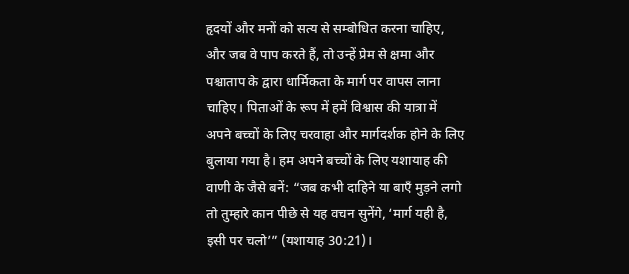हृदयों और मनों को सत्य से सम्बोधित करना चाहिए, और जब वे पाप करते हैं, तो उन्हें प्रेम से क्षमा और पश्चाताप के द्वारा धार्मिकता के मार्ग पर वापस लाना चाहिए। पिताओं के रूप में हमें विश्वास की यात्रा में अपने बच्चों के लिए चरवाहा और मार्गदर्शक होने के लिए बुलाया गया है। हम अपने बच्चों के लिए यशायाह की वाणी के जैसे बनें: “जब कभी दाहिने या बाएँ मुड़ने लगो तो तुम्हारे कान पीछे से यह वचन सुनेंगे, ‘मार्ग यही है, इसी पर चलो’” (यशायाह 30:21)।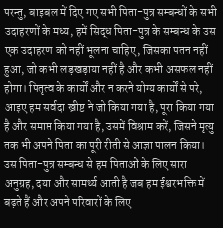परन्तु, बाइबल में दिए गए सभी पिता-पुत्र सम्बन्धों के सभी उदाहरणों के मध्य, हमें सिद्ध पिता-पुत्र के सम्बन्ध के उस एक उदाहरण को नहीं भूलना चाहिए, जिसका पतन नहीं हुआ, जो कभी लड़खड़ाया नहीं है और कभी असफल नहीं होगा। पितृत्व के कार्यों और न करने योग्य कार्यों से परे, आइए हम सर्वदा ख्रीष्ट ने जो किया गया है, पूरा किया गया है और समाप्त किया गया है, उसमें विश्राम करें, जिसने मृत्यु तक भी अपने पिता का पूरी रीती से आज्ञा पालन किया। उस पिता-पुत्र सम्बन्ध से हम पिताओं के लिए सारा अनुग्रह, दया और सामर्थ्य आती है जब हम ईश्वरभक्ति में बढ़ते हैं और अपने परिवारों के लिए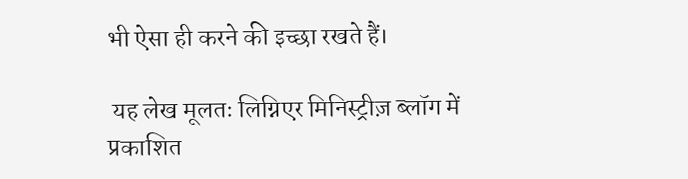भी ऐसा ही करने की इच्छा रखते हैं।

 यह लेख मूलतः लिग्निएर मिनिस्ट्रीज़ ब्लॉग में प्रकाशित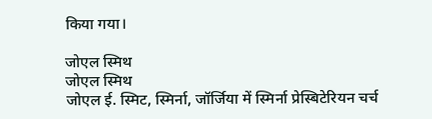किया गया।

जोएल स्मिथ
जोएल स्मिथ
जोएल ई. स्मिट, स्मिर्ना, जॉर्जिया में स्मिर्ना प्रेस्बिटेरियन चर्च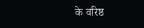के वरिष्ठ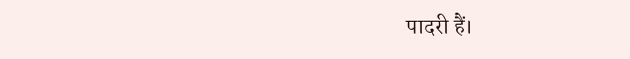पादरी हैं।